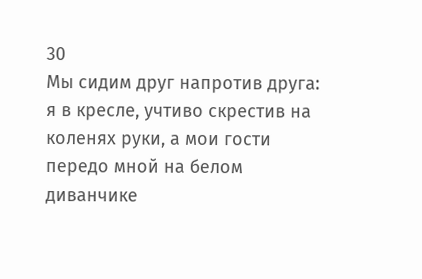30
Мы сидим друг напротив друга: я в кресле, учтиво скрестив на коленях руки, а мои гости передо мной на белом диванчике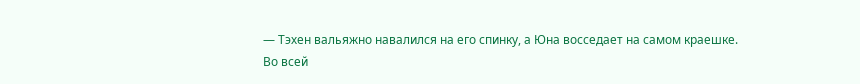— Тэхен вальяжно навалился на его спинку, а Юна восседает на самом краешке.
Во всей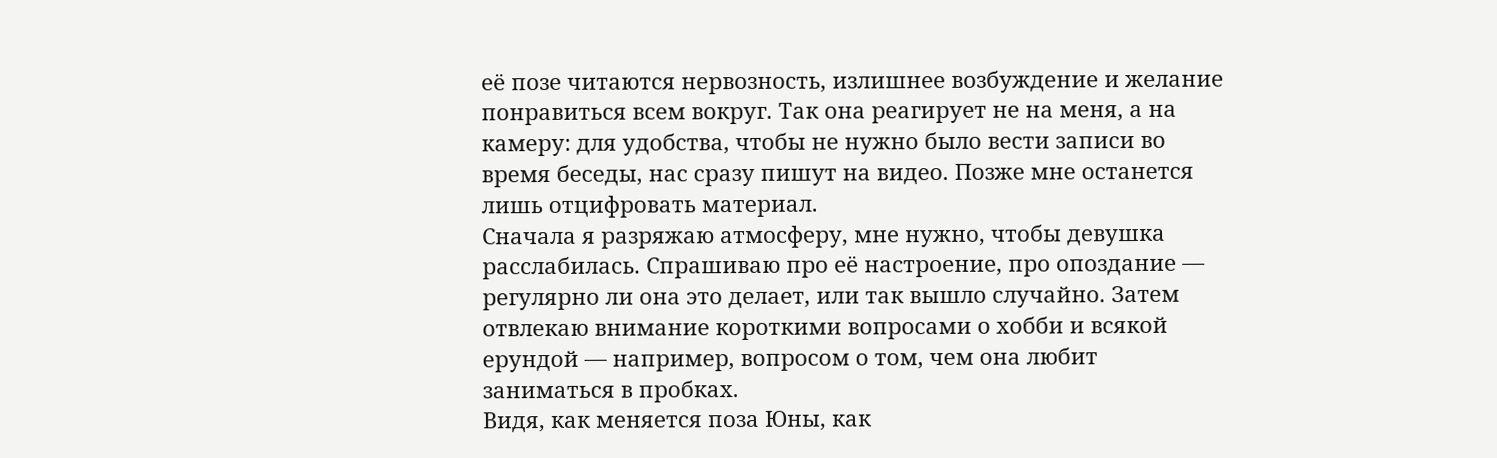её позе читаются нервозность, излишнее возбуждение и желание понравиться всем вокруг. Так она реагирует не на меня, а на камеру: для удобства, чтобы не нужно было вести записи во время беседы, нас сразу пишут на видео. Позже мне останется лишь отцифровать материал.
Сначала я разряжаю атмосферу, мне нужно, чтобы девушка расслабилась. Спрашиваю про её настроение, про опоздание — регулярно ли она это делает, или так вышло случайно. Затем отвлекаю внимание короткими вопросами о хобби и всякой ерундой — например, вопросом о том, чем она любит заниматься в пробках.
Видя, как меняется поза Юны, как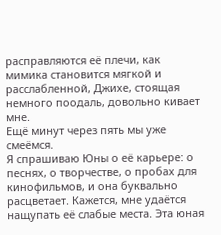расправляются её плечи, как мимика становится мягкой и расслабленной, Джихе, стоящая немного поодаль, довольно кивает мне.
Ещё минут через пять мы уже смеёмся.
Я спрашиваю Юны о её карьере: о песнях, о творчестве, о пробах для кинофильмов, и она буквально расцветает. Кажется, мне удаётся нащупать её слабые места. Эта юная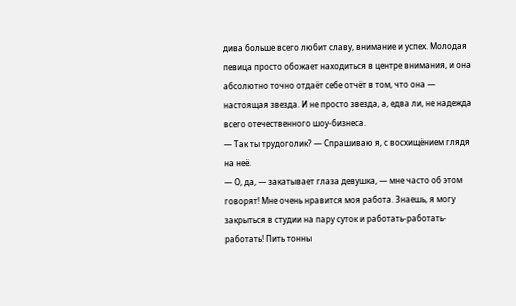дива больше всего любит славу, внимание и успех. Молодая певица просто обожает находиться в центре внимания, и она абсолютно точно отдаёт себе отчёт в том, что она — настоящая звезда. И не просто звезда, а, едва ли, не надежда всего отечественного шоу-бизнеса.
— Так ты трудоголик? — Спрашиваю я, с восхищёнием глядя на неё.
— О, да, — закатывает глаза девушка, — мне часто об этом говорят! Мне очень нравится моя работа. Знаешь, я могу закрыться в студии на пару суток и работать-работать-работать! Пить тонны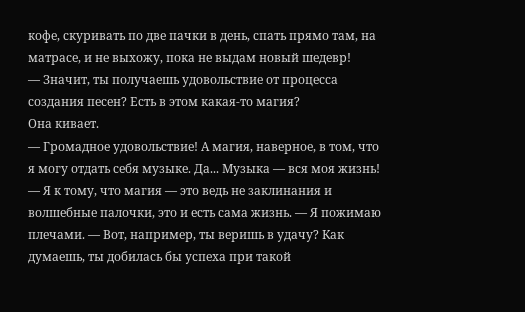кофе, скуривать по две пачки в день, спать прямо там, на матрасе, и не выхожу, пока не выдам новый шедевр!
— Значит, ты получаешь удовольствие от процесса создания песен? Есть в этом какая-то магия?
Она кивает.
— Громадное удовольствие! А магия, наверное, в том, что я могу отдать себя музыке. Да... Музыка — вся моя жизнь!
— Я к тому, что магия — это ведь не заклинания и волшебные палочки, это и есть сама жизнь. — Я пожимаю плечами. — Вот, например, ты веришь в удачу? Как думаешь, ты добилась бы успеха при такой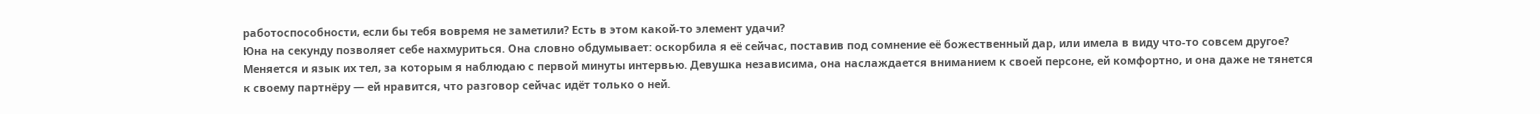работоспособности, если бы тебя вовремя не заметили? Есть в этом какой-то элемент удачи?
Юна на секунду позволяет себе нахмуриться. Она словно обдумывает: оскорбила я её сейчас, поставив под сомнение её божественный дар, или имела в виду что-то совсем другое?
Меняется и язык их тел, за которым я наблюдаю с первой минуты интервью. Девушка независима, она наслаждается вниманием к своей персоне, ей комфортно, и она даже не тянется к своему партнёру — ей нравится, что разговор сейчас идёт только о ней.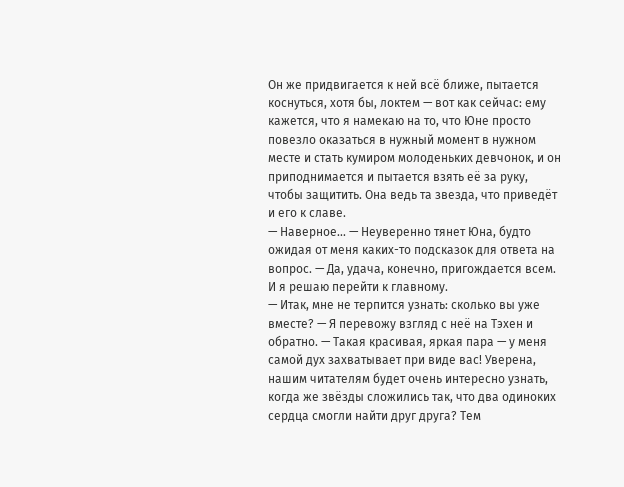Он же придвигается к ней всё ближе, пытается коснуться, хотя бы, локтем — вот как сейчас: ему кажется, что я намекаю на то, что Юне просто повезло оказаться в нужный момент в нужном месте и стать кумиром молоденьких девчонок, и он приподнимается и пытается взять её за руку, чтобы защитить. Она ведь та звезда, что приведёт и его к славе.
— Наверное... — Неуверенно тянет Юна, будто ожидая от меня каких-то подсказок для ответа на вопрос. — Да, удача, конечно, пригождается всем.
И я решаю перейти к главному.
— Итак, мне не терпится узнать: сколько вы уже вместе? — Я перевожу взгляд с неё на Тэхен и обратно. — Такая красивая, яркая пара — у меня самой дух захватывает при виде вас! Уверена, нашим читателям будет очень интересно узнать, когда же звёзды сложились так, что два одиноких сердца смогли найти друг друга? Тем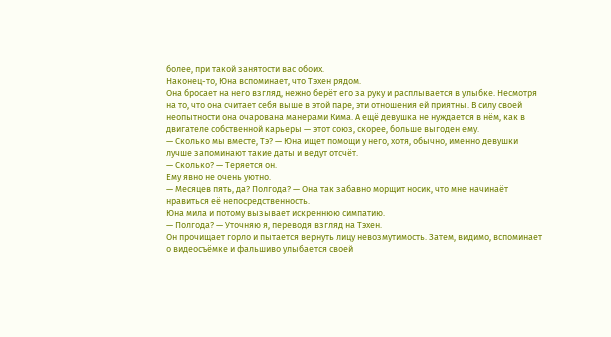более, при такой занятости вас обоих.
Наконец-то, Юна вспоминает, что Тэхен рядом.
Она бросает на него взгляд, нежно берёт его за руку и расплывается в улыбке. Несмотря на то, что она считает себя выше в этой паре, эти отношения ей приятны. В силу своей неопытности она очарована манерами Кима. А ещё девушка не нуждается в нём, как в двигателе собственной карьеры — этот союз, скорее, больше выгоден ему.
— Сколько мы вместе, Тэ? — Юна ищет помощи у него, хотя, обычно, именно девушки лучше запоминают такие даты и ведут отсчёт.
— Сколько? — Теряется он.
Ему явно не очень уютно.
— Месяцев пять, да? Полгода? — Она так забавно морщит носик, что мне начинаёт нравиться её непосредственность.
Юна мила и потому вызывает искреннюю симпатию.
— Полгода? — Уточняю я, переводя взгляд на Тэхен.
Он прочищает горло и пытается вернуть лицу невозмутимость. Затем, видимо, вспоминает о видеосъёмке и фальшиво улыбается своей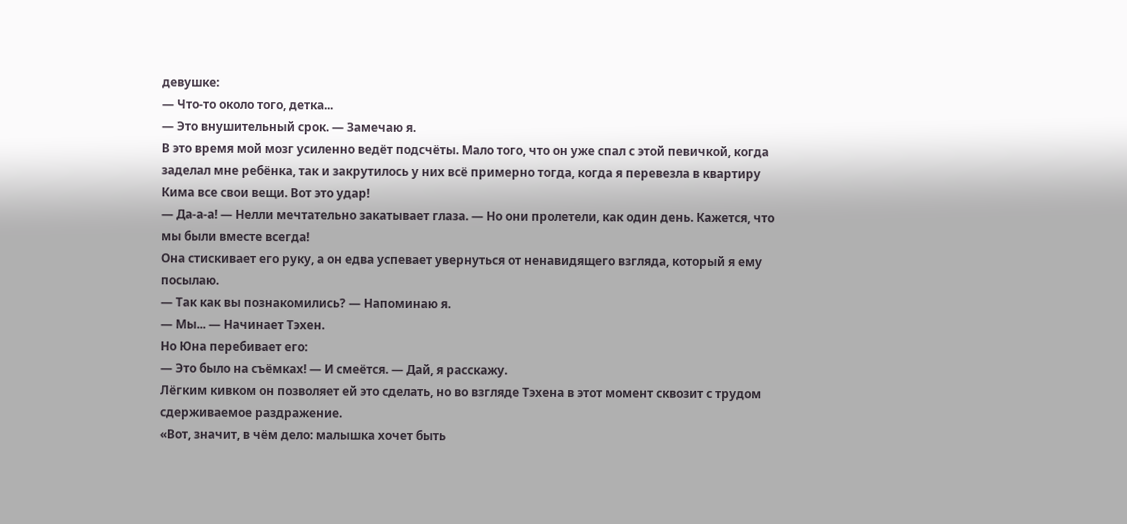девушке:
— Что-то около того, детка...
— Это внушительный срок. — Замечаю я.
В это время мой мозг усиленно ведёт подсчёты. Мало того, что он уже спал с этой певичкой, когда заделал мне ребёнка, так и закрутилось у них всё примерно тогда, когда я перевезла в квартиру Кима все свои вещи. Вот это удар!
— Да-а-а! — Нелли мечтательно закатывает глаза. — Но они пролетели, как один день. Кажется, что мы были вместе всегда!
Она стискивает его руку, а он едва успевает увернуться от ненавидящего взгляда, который я ему посылаю.
— Так как вы познакомились? — Напоминаю я.
— Мы... — Начинает Тэхен.
Но Юна перебивает его:
— Это было на съёмках! — И смеётся. — Дай, я расскажу.
Лёгким кивком он позволяет ей это сделать, но во взгляде Тэхена в этот момент сквозит с трудом сдерживаемое раздражение.
«Вот, значит, в чём дело: малышка хочет быть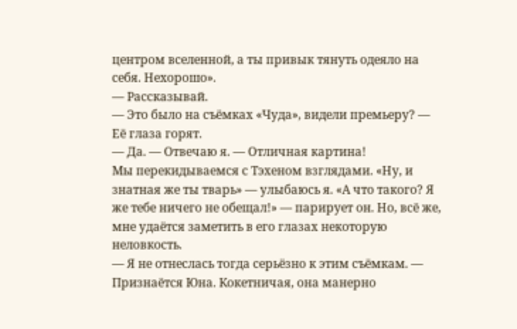центром вселенной, а ты привык тянуть одеяло на себя. Нехорошо».
— Рассказывай.
— Это было на съёмках «Чуда», видели премьеру? — Её глаза горят.
— Да. — Отвечаю я. — Отличная картина!
Мы перекидываемся с Тэхеном взглядами. «Ну, и знатная же ты тварь» — улыбаюсь я. «А что такого? Я же тебе ничего не обещал!» — парирует он. Но, всё же, мне удаётся заметить в его глазах некоторую неловкость.
— Я не отнеслась тогда серьёзно к этим съёмкам. — Признаётся Юна. Кокетничая, она манерно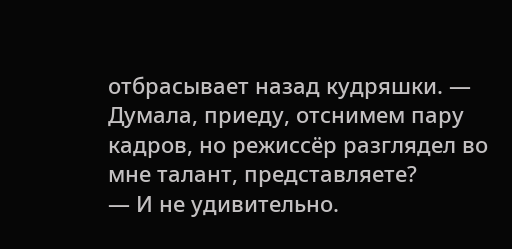отбрасывает назад кудряшки. — Думала, приеду, отснимем пару кадров, но режиссёр разглядел во мне талант, представляете?
— И не удивительно.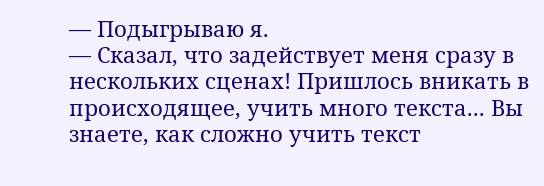— Подыгрываю я.
— Сказал, что задействует меня сразу в нескольких сценах! Пришлось вникать в происходящее, учить много текста... Вы знаете, как сложно учить текст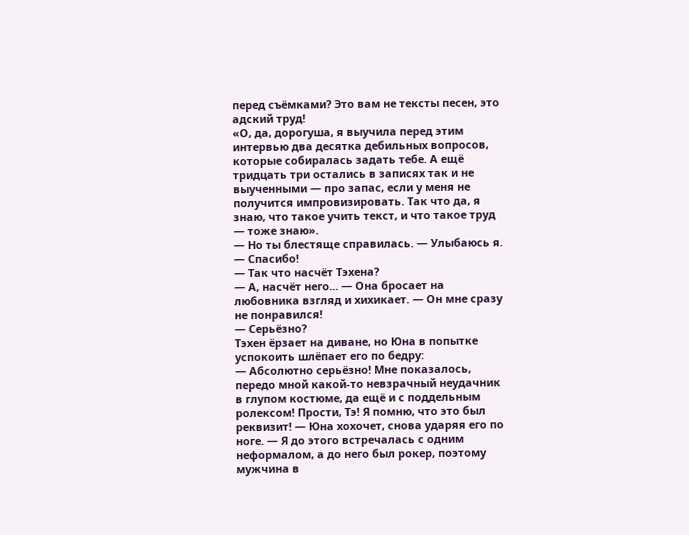перед съёмками? Это вам не тексты песен, это адский труд!
«О, да, дорогуша, я выучила перед этим интервью два десятка дебильных вопросов, которые собиралась задать тебе. А ещё тридцать три остались в записях так и не выученными — про запас, если у меня не получится импровизировать. Так что да, я знаю, что такое учить текст, и что такое труд — тоже знаю».
— Но ты блестяще справилась. — Улыбаюсь я.
— Спасибо!
— Так что насчёт Тэхена?
— А, насчёт него... — Она бросает на любовника взгляд и хихикает. — Он мне сразу не понравился!
— Серьёзно?
Тэхен ёрзает на диване, но Юна в попытке успокоить шлёпает его по бедру:
— Абсолютно серьёзно! Мне показалось, передо мной какой-то невзрачный неудачник в глупом костюме, да ещё и с поддельным ролексом! Прости, Тэ! Я помню, что это был реквизит! — Юна хохочет, снова ударяя его по ноге. — Я до этого встречалась с одним неформалом, а до него был рокер, поэтому мужчина в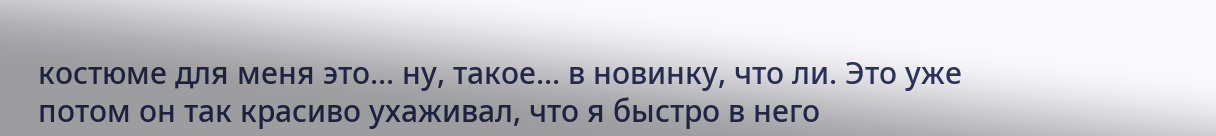костюме для меня это... ну, такое... в новинку, что ли. Это уже потом он так красиво ухаживал, что я быстро в него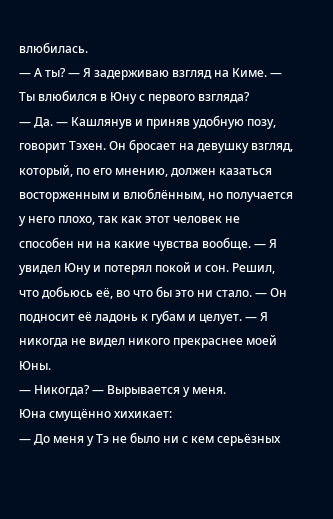влюбилась.
— А ты? — Я задерживаю взгляд на Киме. — Ты влюбился в Юну с первого взгляда?
— Да. — Кашлянув и приняв удобную позу, говорит Тэхен. Он бросает на девушку взгляд, который, по его мнению, должен казаться восторженным и влюблённым, но получается у него плохо, так как этот человек не способен ни на какие чувства вообще. — Я увидел Юну и потерял покой и сон. Решил, что добьюсь её, во что бы это ни стало. — Он подносит её ладонь к губам и целует. — Я никогда не видел никого прекраснее моей Юны.
— Никогда? — Вырывается у меня.
Юна смущённо хихикает:
— До меня у Тэ не было ни с кем серьёзных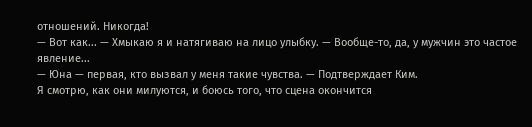отношений. Никогда!
— Вот как... — Хмыкаю я и натягиваю на лицо улыбку. — Вообще-то, да, у мужчин это частое явление...
— Юна — первая, кто вызвал у меня такие чувства. — Подтверждает Ким.
Я смотрю, как они милуются, и боюсь того, что сцена окончится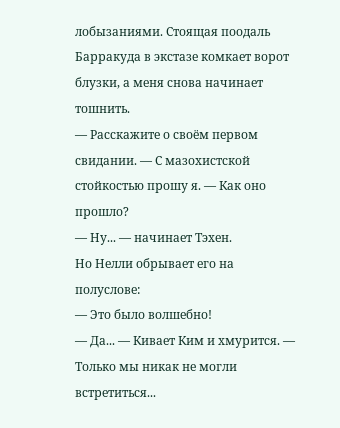лобызаниями. Стоящая поодаль Барракуда в экстазе комкает ворот блузки, а меня снова начинает тошнить.
— Расскажите о своём первом свидании. — С мазохистской стойкостью прошу я. — Как оно прошло?
— Ну... — начинает Тэхен.
Но Нелли обрывает его на полуслове:
— Это было волшебно!
— Да... — Кивает Ким и хмурится. — Только мы никак не могли встретиться...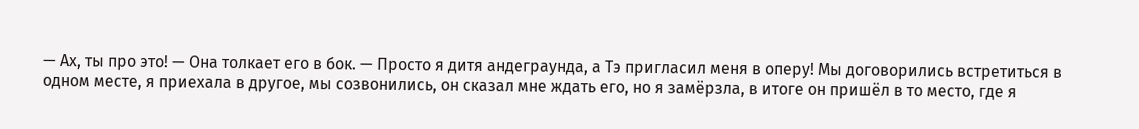— Ах, ты про это! — Она толкает его в бок. — Просто я дитя андеграунда, а Тэ пригласил меня в оперу! Мы договорились встретиться в одном месте, я приехала в другое, мы созвонились, он сказал мне ждать его, но я замёрзла, в итоге он пришёл в то место, где я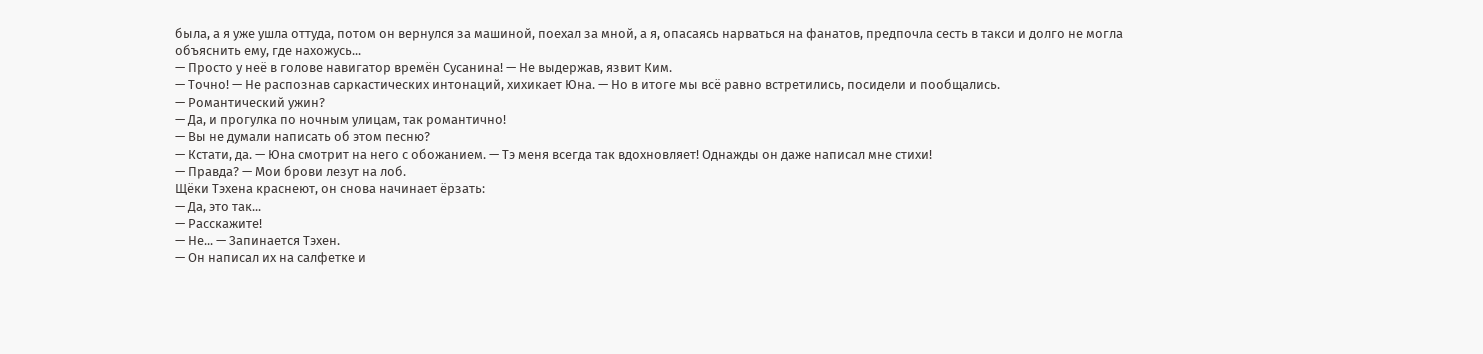была, а я уже ушла оттуда, потом он вернулся за машиной, поехал за мной, а я, опасаясь нарваться на фанатов, предпочла сесть в такси и долго не могла объяснить ему, где нахожусь...
— Просто у неё в голове навигатор времён Сусанина! — Не выдержав, язвит Ким.
— Точно! — Не распознав саркастических интонаций, хихикает Юна. — Но в итоге мы всё равно встретились, посидели и пообщались.
— Романтический ужин?
— Да, и прогулка по ночным улицам, так романтично!
— Вы не думали написать об этом песню?
— Кстати, да. — Юна смотрит на него с обожанием. — Тэ меня всегда так вдохновляет! Однажды он даже написал мне стихи!
— Правда? — Мои брови лезут на лоб.
Щёки Тэхена краснеют, он снова начинает ёрзать:
— Да, это так...
— Расскажите!
— Не... — Запинается Тэхен.
— Он написал их на салфетке и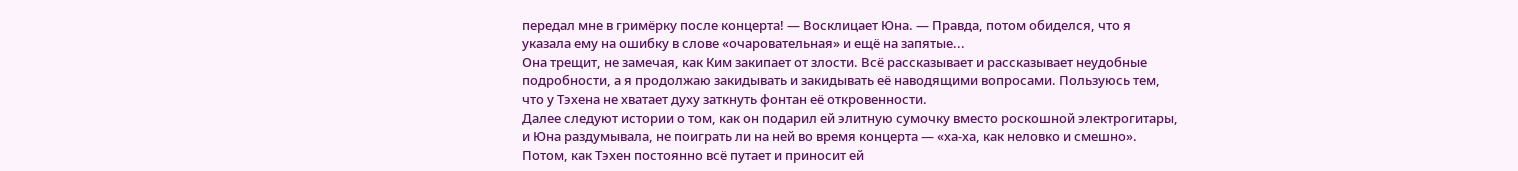передал мне в гримёрку после концерта! — Восклицает Юна. — Правда, потом обиделся, что я указала ему на ошибку в слове «очаровательная» и ещё на запятые...
Она трещит, не замечая, как Ким закипает от злости. Всё рассказывает и рассказывает неудобные подробности, а я продолжаю закидывать и закидывать её наводящими вопросами. Пользуюсь тем, что у Тэхена не хватает духу заткнуть фонтан её откровенности.
Далее следуют истории о том, как он подарил ей элитную сумочку вместо роскошной электрогитары, и Юна раздумывала, не поиграть ли на ней во время концерта — «ха-ха, как неловко и смешно». Потом, как Тэхен постоянно всё путает и приносит ей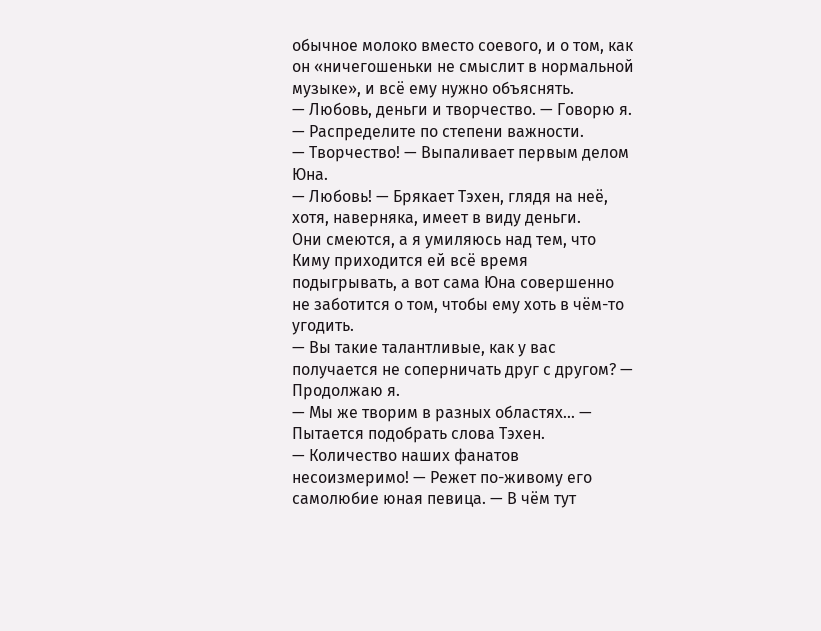обычное молоко вместо соевого, и о том, как он «ничегошеньки не смыслит в нормальной музыке», и всё ему нужно объяснять.
— Любовь, деньги и творчество. — Говорю я. — Распределите по степени важности.
— Творчество! — Выпаливает первым делом Юна.
— Любовь! — Брякает Тэхен, глядя на неё, хотя, наверняка, имеет в виду деньги.
Они смеются, а я умиляюсь над тем, что Киму приходится ей всё время подыгрывать, а вот сама Юна совершенно не заботится о том, чтобы ему хоть в чём-то угодить.
— Вы такие талантливые, как у вас получается не соперничать друг с другом? — Продолжаю я.
— Мы же творим в разных областях... — Пытается подобрать слова Тэхен.
— Количество наших фанатов несоизмеримо! — Режет по-живому его самолюбие юная певица. — В чём тут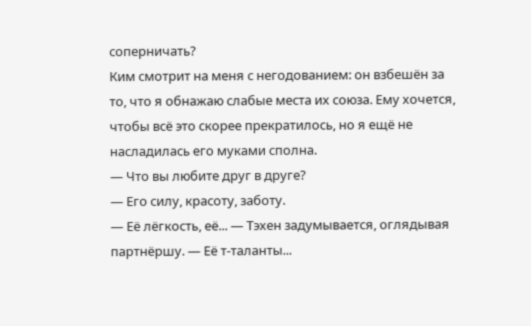соперничать?
Ким смотрит на меня с негодованием: он взбешён за то, что я обнажаю слабые места их союза. Ему хочется, чтобы всё это скорее прекратилось, но я ещё не насладилась его муками сполна.
— Что вы любите друг в друге?
— Его силу, красоту, заботу.
— Её лёгкость, её... — Тэхен задумывается, оглядывая партнёршу. — Её т-таланты...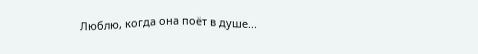Люблю, когда она поёт в душе...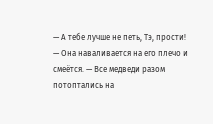— А тебе лучше не петь, Тэ, прости! — Она наваливается на его плечо и смеётся. — Все медведи разом потоптались на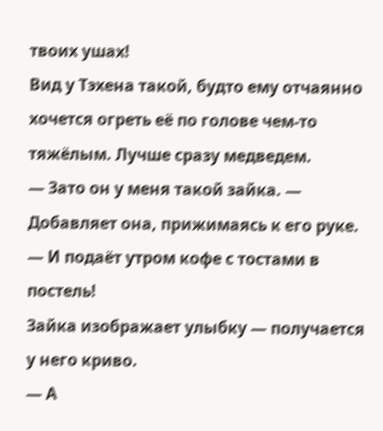твоих ушах!
Вид у Тэхена такой, будто ему отчаянно хочется огреть её по голове чем-то тяжёлым. Лучше сразу медведем.
— Зато он у меня такой зайка. — Добавляет она, прижимаясь к его руке. — И подаёт утром кофе с тостами в постель!
Зайка изображает улыбку — получается у него криво.
— А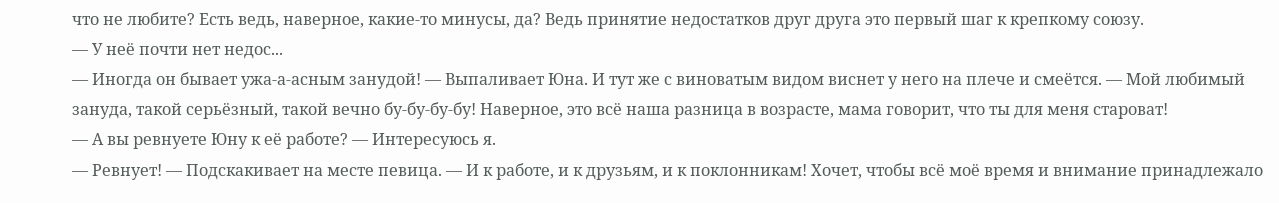что не любите? Есть ведь, наверное, какие-то минусы, да? Ведь принятие недостатков друг друга это первый шаг к крепкому союзу.
— У неё почти нет недос...
— Иногда он бывает ужа-а-асным занудой! — Выпаливает Юна. И тут же с виноватым видом виснет у него на плече и смеётся. — Мой любимый зануда, такой серьёзный, такой вечно бу-бу-бу-бу! Наверное, это всё наша разница в возрасте, мама говорит, что ты для меня староват!
— А вы ревнуете Юну к её работе? — Интересуюсь я.
— Ревнует! — Подскакивает на месте певица. — И к работе, и к друзьям, и к поклонникам! Хочет, чтобы всё моё время и внимание принадлежало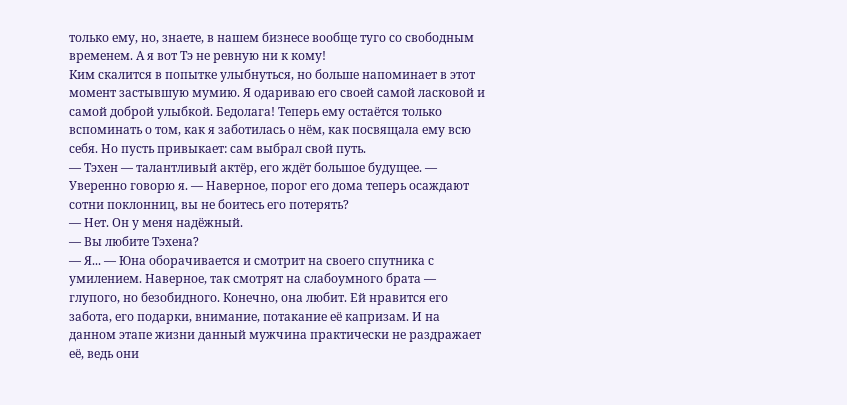только ему, но, знаете, в нашем бизнесе вообще туго со свободным временем. А я вот Тэ не ревную ни к кому!
Ким скалится в попытке улыбнуться, но больше напоминает в этот момент застывшую мумию. Я одариваю его своей самой ласковой и самой доброй улыбкой. Бедолага! Теперь ему остаётся только вспоминать о том, как я заботилась о нём, как посвящала ему всю себя. Но пусть привыкает: сам выбрал свой путь.
— Тэхен — талантливый актёр, его ждёт большое будущее. — Уверенно говорю я. — Наверное, порог его дома теперь осаждают сотни поклонниц, вы не боитесь его потерять?
— Нет. Он у меня надёжный.
— Вы любите Тэхена?
— Я... — Юна оборачивается и смотрит на своего спутника с умилением. Наверное, так смотрят на слабоумного брата — глупого, но безобидного. Конечно, она любит. Ей нравится его забота, его подарки, внимание, потакание её капризам. И на данном этапе жизни данный мужчина практически не раздражает её, ведь они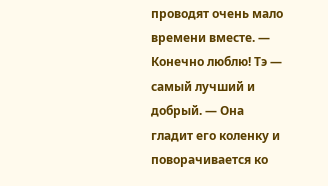проводят очень мало времени вместе. — Конечно люблю! Тэ — самый лучший и добрый. — Она гладит его коленку и поворачивается ко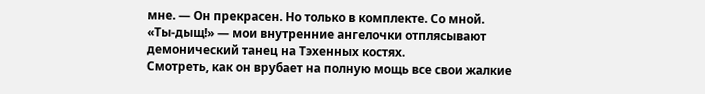мне. — Он прекрасен. Но только в комплекте. Со мной.
«Ты-дыщ!» — мои внутренние ангелочки отплясывают демонический танец на Тэхенных костях.
Смотреть, как он врубает на полную мощь все свои жалкие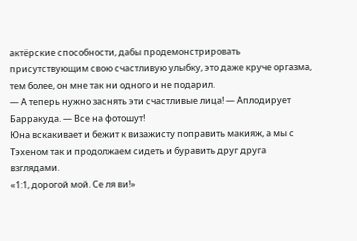актёрские способности, дабы продемонстрировать присутствующим свою счастливую улыбку, это даже круче оргазма, тем более, он мне так ни одного и не подарил.
— А теперь нужно заснять эти счастливые лица! — Аплодирует Барракуда. — Все на фотошут!
Юна вскакивает и бежит к визажисту поправить макияж, а мы с Тэхеном так и продолжаем сидеть и буравить друг друга взглядами.
«1:1, дорогой мой. Се ля ви!»